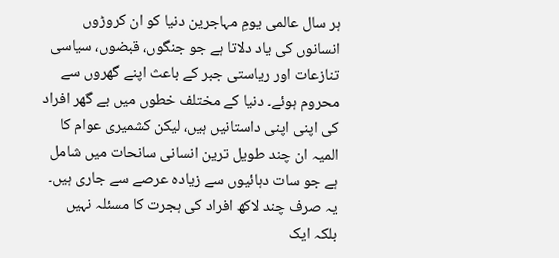ہر سال عالمی یومِ مہاجرین دنیا کو ان کروڑوں انسانوں کی یاد دلاتا ہے جو جنگوں، قبضوں، سیاسی تنازعات اور ریاستی جبر کے باعث اپنے گھروں سے محروم ہوئے۔ دنیا کے مختلف خطوں میں بے گھر افراد کی اپنی اپنی داستانیں ہیں، لیکن کشمیری عوام کا المیہ ان چند طویل ترین انسانی سانحات میں شامل ہے جو سات دہائیوں سے زیادہ عرصے سے جاری ہیں۔ یہ صرف چند لاکھ افراد کی ہجرت کا مسئلہ نہیں بلکہ ایک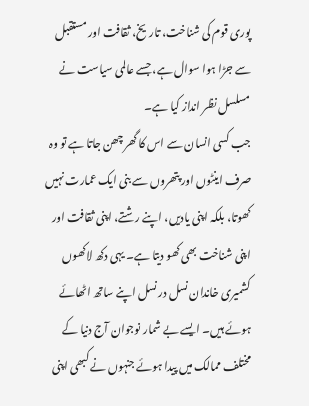پوری قوم کی شناخت، تاریخ، ثقافت اور مستقبل سے جڑا ہوا سوال ہے، جسے عالمی سیاست نے مسلسل نظر انداز کیا ہے۔
جب کسی انسان سے اس کا گھر چھن جاتا ہے تو وہ صرف اینٹوں اور پتھروں سے بنی ایک عمارت نہیں کھوتا، بلکہ اپنی یادیں، اپنے رشتے، اپنی ثقافت اور اپنی شناخت بھی کھو دیتا ہے۔ یہی دکھ لاکھوں کشمیری خاندان نسل در نسل اپنے ساتھ اٹھائے ہوئے ہیں۔ ایسے بے شمار نوجوان آج دنیا کے مختلف ممالک میں پیدا ہوئے جنہوں نے کبھی اپنی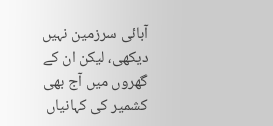آبائی سرزمین نہیں دیکھی، لیکن ان کے گھروں میں آج بھی کشمیر کی کہانیاں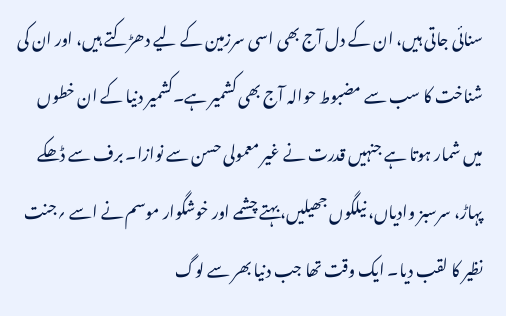سنائی جاتی ہیں، ان کے دل آج بھی اسی سرزمین کے لیے دھڑکتے ہیں، اور ان کی شناخت کا سب سے مضبوط حوالہ آج بھی کشمیر ہے۔کشمیر دنیا کے ان خطوں میں شمار ہوتا ہے جنہیں قدرت نے غیر معمولی حسن سے نوازا۔ برف سے ڈھکے پہاڑ، سرسبز وادیاں، نیلگوں جھیلیں، بہتے چشمے اور خوشگوار موسم نے اسے ؍جنت نظیر کا لقب دیا۔ ایک وقت تھا جب دنیا بھر سے لوگ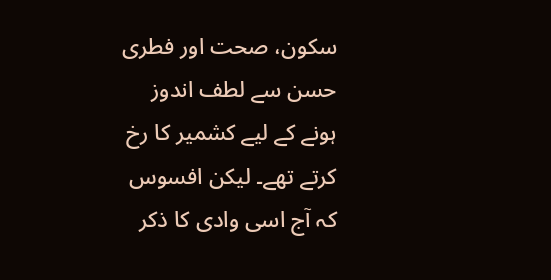سکون، صحت اور فطری حسن سے لطف اندوز ہونے کے لیے کشمیر کا رخ کرتے تھے۔ لیکن افسوس کہ آج اسی وادی کا ذکر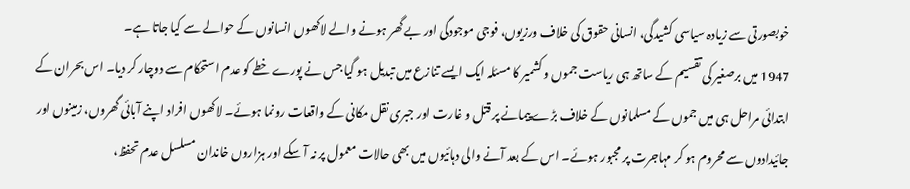خوبصورتی سے زیادہ سیاسی کشیدگی، انسانی حقوق کی خلاف ورزیوں، فوجی موجودگی اور بے گھر ہونے والے لاکھوں انسانوں کے حوالے سے کیا جاتا ہے۔
1947 میں برصغیر کی تقسیم کے ساتھ ہی ریاست جموں و کشمیر کا مسئلہ ایک ایسے تنازع میں تبدیل ہو گیا جس نے پورے خطے کو عدم استحکام سے دوچار کر دیا۔ اس بحران کے ابتدائی مراحل ہی میں جموں کے مسلمانوں کے خلاف بڑے پیمانے پر قتل و غارت اور جبری نقل مکانی کے واقعات رونما ہوئے۔ لاکھوں افراد اپنے آبائی گھروں، زمینوں اور جائیدادوں سے محروم ہو کر مہاجرت پر مجبور ہوئے۔ اس کے بعد آنے والی دہائیوں میں بھی حالات معمول پر نہ آ سکے اور ہزاروں خاندان مسلسل عدم تحفظ،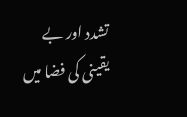تشدد اور بے یقینی کی فضا میں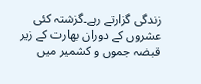زندگی گزارتے رہے۔گزشتہ کئی عشروں کے دوران بھارت کے زیر قبضہ جموں و کشمیر میں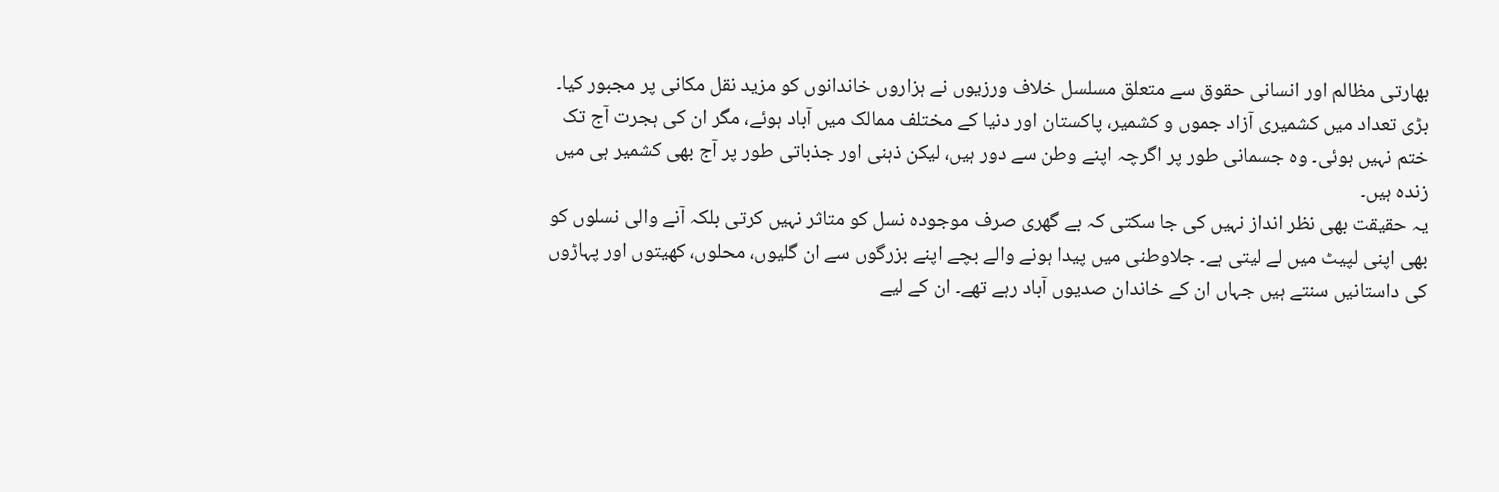بھارتی مظالم اور انسانی حقوق سے متعلق مسلسل خلاف ورزیوں نے ہزاروں خاندانوں کو مزید نقل مکانی پر مجبور کیا۔ بڑی تعداد میں کشمیری آزاد جموں و کشمیر، پاکستان اور دنیا کے مختلف ممالک میں آباد ہوئے، مگر ان کی ہجرت آج تک ختم نہیں ہوئی۔ وہ جسمانی طور پر اگرچہ اپنے وطن سے دور ہیں، لیکن ذہنی اور جذباتی طور پر آج بھی کشمیر ہی میں زندہ ہیں۔
یہ حقیقت بھی نظر انداز نہیں کی جا سکتی کہ بے گھری صرف موجودہ نسل کو متاثر نہیں کرتی بلکہ آنے والی نسلوں کو بھی اپنی لپیٹ میں لے لیتی ہے۔ جلاوطنی میں پیدا ہونے والے بچے اپنے بزرگوں سے ان گلیوں، محلوں، کھیتوں اور پہاڑوں کی داستانیں سنتے ہیں جہاں ان کے خاندان صدیوں آباد رہے تھے۔ ان کے لیے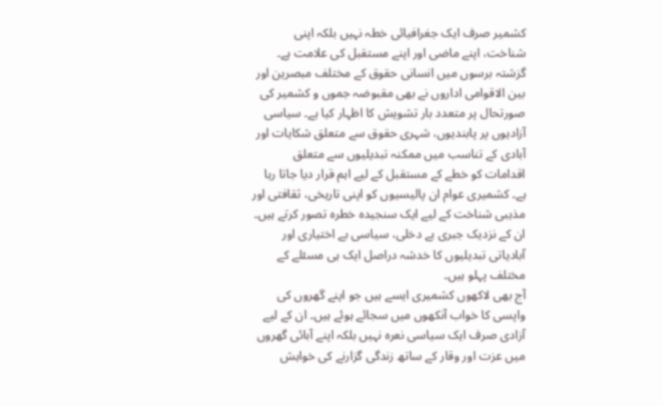کشمیر صرف ایک جغرافیائی خطہ نہیں بلکہ اپنی شناخت، اپنے ماضی اور اپنے مستقبل کی علامت ہے۔
گزشتہ برسوں میں انسانی حقوق کے مختلف مبصرین اور بین الاقوامی اداروں نے بھی مقبوضہ جموں و کشمیر کی صورتحال پر متعدد بار تشویش کا اظہار کیا ہے۔ سیاسی آزادیوں پر پابندیوں، شہری حقوق سے متعلق شکایات اور آبادی کے تناسب میں ممکنہ تبدیلیوں سے متعلق اقدامات کو خطے کے مستقبل کے لیے اہم قرار دیا جاتا رہا ہے۔ کشمیری عوام ان پالیسیوں کو اپنی تاریخی، ثقافتی اور مذہبی شناخت کے لیے ایک سنجیدہ خطرہ تصور کرتے ہیں۔ ان کے نزدیک جبری بے دخلی، سیاسی بے اختیاری اور آبادیاتی تبدیلیوں کا خدشہ دراصل ایک ہی مسئلے کے مختلف پہلو ہیں۔
آج بھی لاکھوں کشمیری ایسے ہیں جو اپنے گھروں کی واپسی کا خواب آنکھوں میں سجائے ہوئے ہیں۔ ان کے لیے آزادی صرف ایک سیاسی نعرہ نہیں بلکہ اپنے آبائی گھروں میں عزت اور وقار کے ساتھ زندگی گزارنے کی خواہش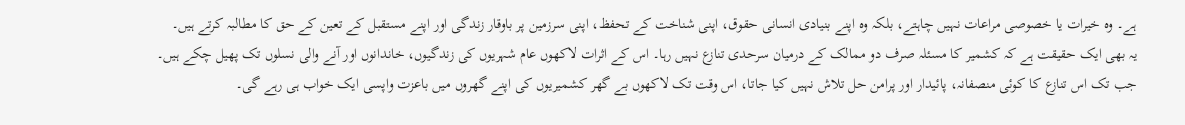ہے۔ وہ خیرات یا خصوصی مراعات نہیں چاہتے، بلکہ وہ اپنے بنیادی انسانی حقوق، اپنی شناخت کے تحفظ، اپنی سرزمین پر باوقار زندگی اور اپنے مستقبل کے تعین کے حق کا مطالبہ کرتے ہیں۔
یہ بھی ایک حقیقت ہے کہ کشمیر کا مسئلہ صرف دو ممالک کے درمیان سرحدی تنازع نہیں رہا۔ اس کے اثرات لاکھوں عام شہریوں کی زندگیوں، خاندانوں اور آنے والی نسلوں تک پھیل چکے ہیں۔ جب تک اس تنازع کا کوئی منصفانہ، پائیدار اور پرامن حل تلاش نہیں کیا جاتا، اس وقت تک لاکھوں بے گھر کشمیریوں کی اپنے گھروں میں باعزت واپسی ایک خواب ہی رہے گی۔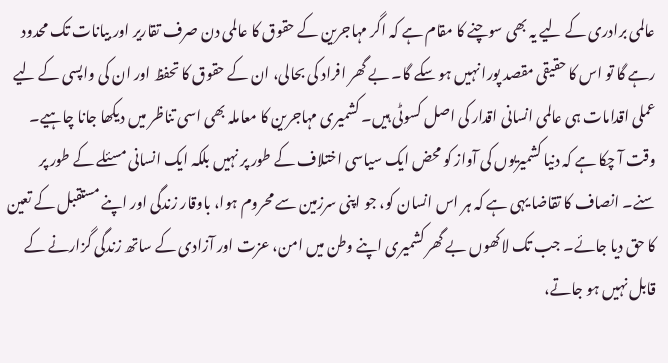عالمی برادری کے لیے یہ بھی سوچنے کا مقام ہے کہ اگر مہاجرین کے حقوق کا عالمی دن صرف تقاریر اور بیانات تک محدود رہے گا تو اس کا حقیقی مقصد پورا نہیں ہو سکے گا۔ بے گھر افراد کی بحالی، ان کے حقوق کا تحفظ اور ان کی واپسی کے لیے عملی اقدامات ہی عالمی انسانی اقدار کی اصل کسوٹی ہیں۔ کشمیری مہاجرین کا معاملہ بھی اسی تناظر میں دیکھا جانا چاہیے۔
وقت آ چکا ہے کہ دنیا کشمیریوں کی آواز کو محض ایک سیاسی اختلاف کے طور پر نہیں بلکہ ایک انسانی مسئلے کے طور پر سنے۔ انصاف کا تقاضا یہی ہے کہ ہر اس انسان کو، جو اپنی سرزمین سے محروم ہوا، باوقار زندگی اور اپنے مستقبل کے تعین کا حق دیا جائے۔ جب تک لاکھوں بے گھر کشمیری اپنے وطن میں امن، عزت اور آزادی کے ساتھ زندگی گزارنے کے قابل نہیں ہو جاتے،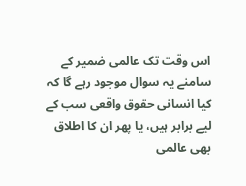اس وقت تک عالمی ضمیر کے سامنے یہ سوال موجود رہے گا کہ کیا انسانی حقوق واقعی سب کے لیے برابر ہیں، یا پھر ان کا اطلاق بھی عالمی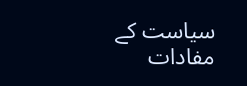سیاست کے مفادات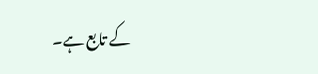کے تابع ہے۔